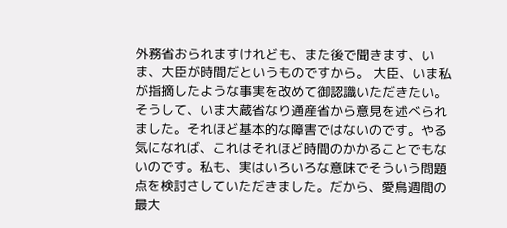外務省おられますけれども、また後で聞きます、いま、大臣が時間だというものですから。 大臣、いま私が指摘したような事実を改めて御認識いただきたい。そうして、いま大蔵省なり通産省から意見を述べられました。それほど基本的な障害ではないのです。やる気になれば、これはそれほど時間のかかることでもないのです。私も、実はいろいろな意味でそういう問題点を検討さしていただきました。だから、愛鳥週間の最大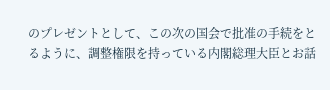のプレゼントとして、この次の国会で批准の手続をとるように、調整権限を持っている内閣総理大臣とお話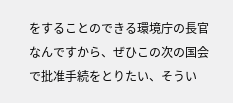をすることのできる環境庁の長官なんですから、ぜひこの次の国会で批准手続をとりたい、そうい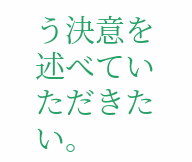う決意を述べていただきたい。